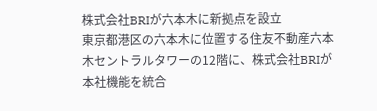株式会社BRIが六本木に新拠点を設立
東京都港区の六本木に位置する住友不動産六本木セントラルタワーの12階に、株式会社BRIが本社機能を統合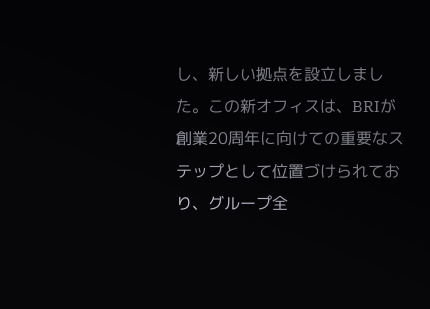し、新しい拠点を設立しました。この新オフィスは、BRIが創業20周年に向けての重要なステップとして位置づけられており、グループ全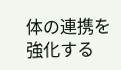体の連携を強化する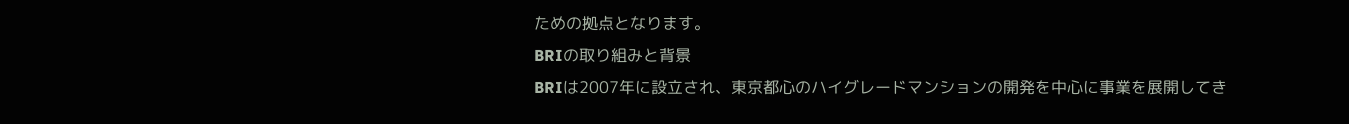ための拠点となります。
BRIの取り組みと背景
BRIは2007年に設立され、東京都心のハイグレードマンションの開発を中心に事業を展開してき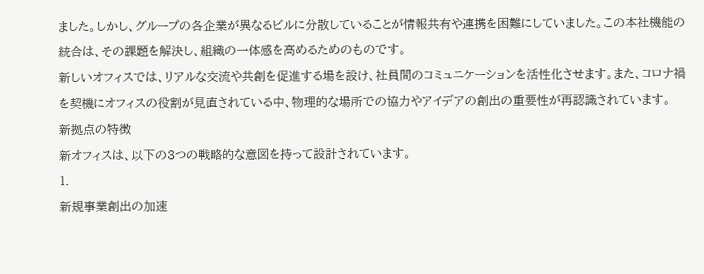ました。しかし、グループの各企業が異なるビルに分散していることが情報共有や連携を困難にしていました。この本社機能の統合は、その課題を解決し、組織の一体感を高めるためのものです。
新しいオフィスでは、リアルな交流や共創を促進する場を設け、社員間のコミュニケーションを活性化させます。また、コロナ禍を契機にオフィスの役割が見直されている中、物理的な場所での協力やアイデアの創出の重要性が再認識されています。
新拠点の特徴
新オフィスは、以下の3つの戦略的な意図を持って設計されています。
1.
新規事業創出の加速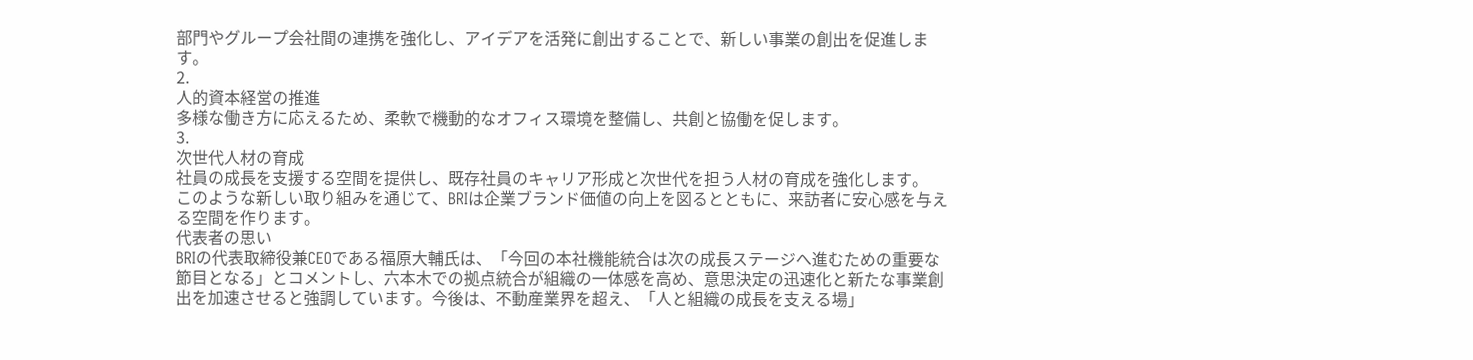部門やグループ会社間の連携を強化し、アイデアを活発に創出することで、新しい事業の創出を促進します。
2.
人的資本経営の推進
多様な働き方に応えるため、柔軟で機動的なオフィス環境を整備し、共創と協働を促します。
3.
次世代人材の育成
社員の成長を支援する空間を提供し、既存社員のキャリア形成と次世代を担う人材の育成を強化します。
このような新しい取り組みを通じて、BRIは企業ブランド価値の向上を図るとともに、来訪者に安心感を与える空間を作ります。
代表者の思い
BRIの代表取締役兼CEOである福原大輔氏は、「今回の本社機能統合は次の成長ステージへ進むための重要な節目となる」とコメントし、六本木での拠点統合が組織の一体感を高め、意思決定の迅速化と新たな事業創出を加速させると強調しています。今後は、不動産業界を超え、「人と組織の成長を支える場」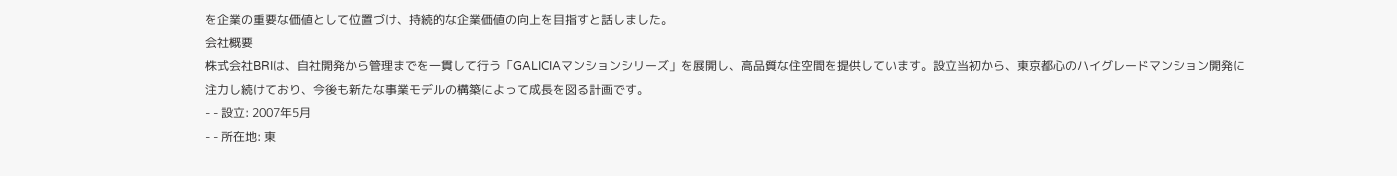を企業の重要な価値として位置づけ、持続的な企業価値の向上を目指すと話しました。
会社概要
株式会社BRIは、自社開発から管理までを一貫して行う「GALICIAマンションシリーズ」を展開し、高品質な住空間を提供しています。設立当初から、東京都心のハイグレードマンション開発に注力し続けており、今後も新たな事業モデルの構築によって成長を図る計画です。
- - 設立: 2007年5月
- - 所在地: 東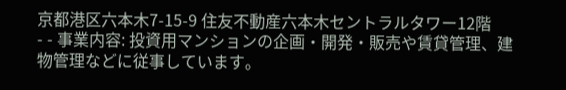京都港区六本木7-15-9 住友不動産六本木セントラルタワー12階
- - 事業内容: 投資用マンションの企画・開発・販売や賃貸管理、建物管理などに従事しています。